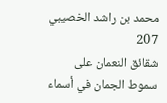محمد بن راشد الخصيبي
207
شقائق النعمان على سموط الجمان في أسماء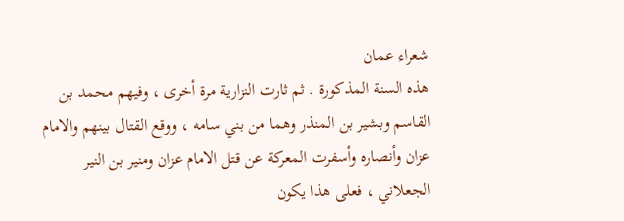شعراء عمان
هذه السنة المذكورة . ثم ثارت النزارية مرة أخرى ، وفيهم محمد بن القاسم وبشير بن المنذر وهما من بني سامه ، ووقع القتال بينهم والامام عزان وأنصاره وأسفرت المعركة عن قتل الامام عزان ومنير بن النير الجعلاني ، فعلى هذا يكون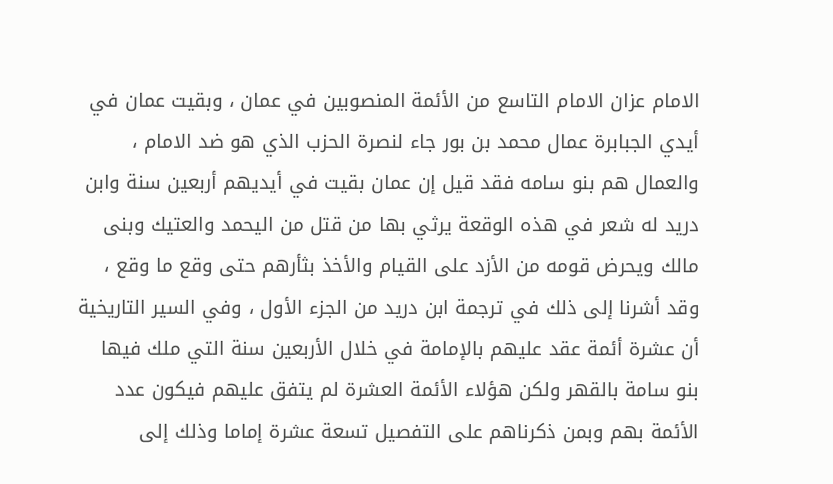الامام عزان الامام التاسع من الأئمة المنصوبين في عمان ، وبقيت عمان في أيدي الجبابرة عمال محمد بن بور جاء لنصرة الحزب الذي هو ضد الامام ، والعمال هم بنو سامه فقد قيل إن عمان بقيت في أيديهم أربعين سنة وابن دريد له شعر في هذه الوقعة يرثي بها من قتل من اليحمد والعتيك وبنى مالك ويحرض قومه من الأزد على القيام والأخذ بثأرهم حتى وقع ما وقع ، وقد أشرنا إلى ذلك في ترجمة ابن دريد من الجزء الأول ، وفي السير التاريخية أن عشرة أئمة عقد عليهم بالإمامة في خلال الأربعين سنة التي ملك فيها بنو سامة بالقهر ولكن هؤلاء الأئمة العشرة لم يتفق عليهم فيكون عدد الأئمة بهم وبمن ذكرناهم على التفصيل تسعة عشرة إماما وذلك إلى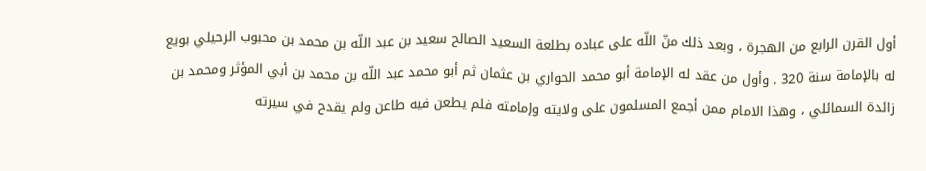أول القرن الرابع من الهجرة ، وبعد ذلك منّ اللّه على عباده بطلعة السعيد الصالح سعيد بن عبد اللّه بن محمد بن محبوب الرحيلي بويع له بالإمامة سنة 320 . وأول من عقد له الإمامة أبو محمد الحواري بن عثمان ثم أبو محمد عبد اللّه بن محمد بن أبي المؤثر ومحمد بن زائدة السمائلي ، وهذا الامام ممن أجمع المسلمون على ولايته وإمامته فلم يطعن فيه طاعن ولم يقدح في سيرته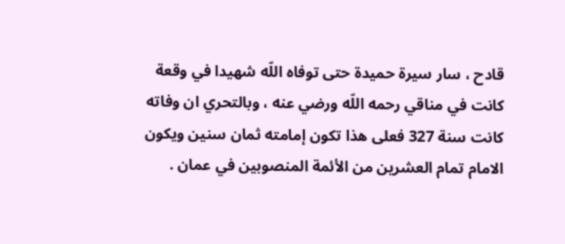قادح ، سار سيرة حميدة حتى توفاه اللّه شهيدا في وقعة كانت في مناقي رحمه اللّه ورضي عنه ، وبالتحري ان وفاته كانت سنة 327 فعلى هذا تكون إمامته ثمان سنين ويكون الامام تمام العشرين من الأئمة المنصوبين في عمان .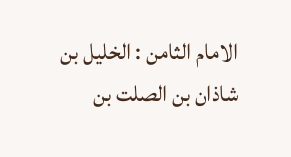الامام الثامن : الخليل بن شاذان بن الصلت بن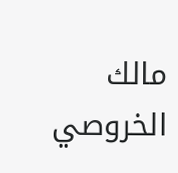مالك الخروصي